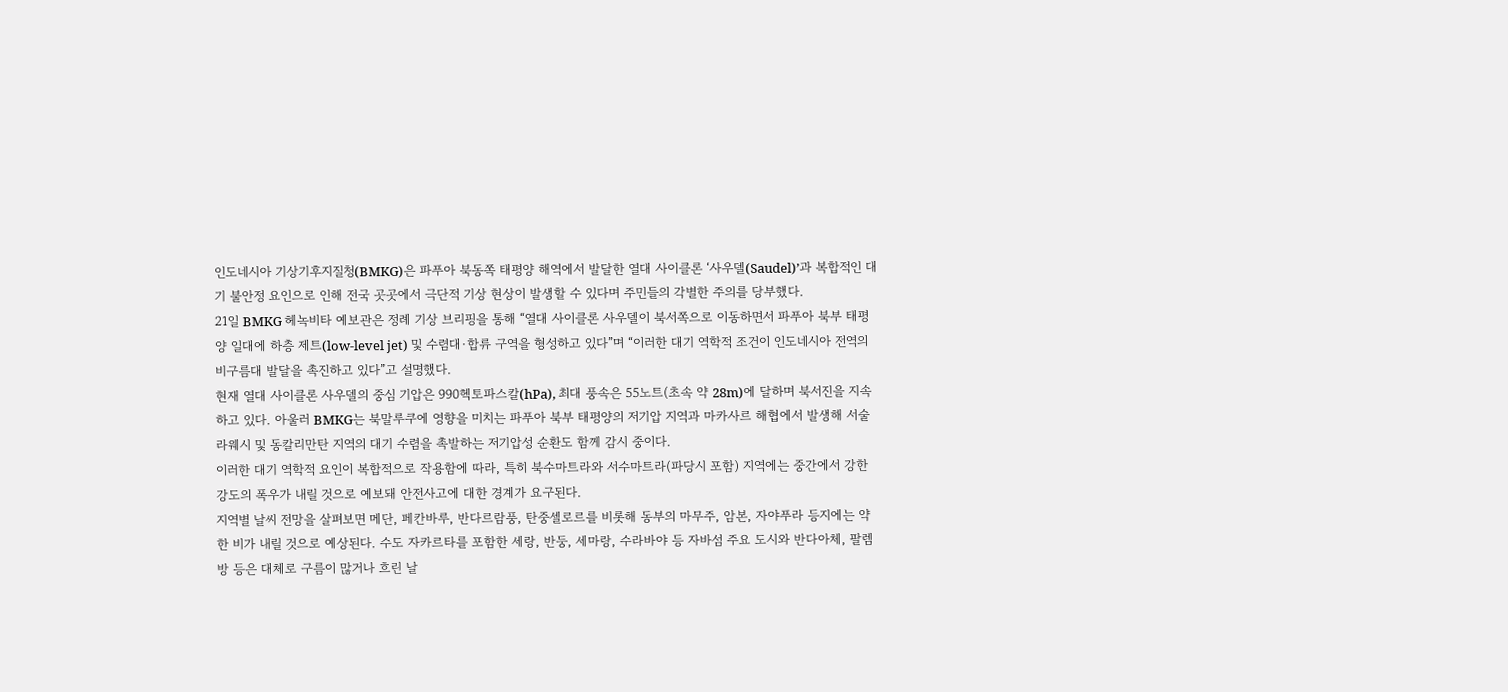인도네시아 기상기후지질청(BMKG)은 파푸아 북동쪽 태평양 해역에서 발달한 열대 사이클론 ‘사우델(Saudel)’과 복합적인 대기 불안정 요인으로 인해 전국 곳곳에서 극단적 기상 현상이 발생할 수 있다며 주민들의 각별한 주의를 당부했다.
21일 BMKG 헤녹비타 예보관은 정례 기상 브리핑을 통해 “열대 사이클론 사우델이 북서쪽으로 이동하면서 파푸아 북부 태평양 일대에 하층 제트(low-level jet) 및 수렴대·합류 구역을 형성하고 있다”며 “이러한 대기 역학적 조건이 인도네시아 전역의 비구름대 발달을 촉진하고 있다”고 설명했다.
현재 열대 사이클론 사우델의 중심 기압은 990헥토파스칼(hPa), 최대 풍속은 55노트(초속 약 28m)에 달하며 북서진을 지속하고 있다. 아울러 BMKG는 북말루쿠에 영향을 미치는 파푸아 북부 태평양의 저기압 지역과 마카사르 해협에서 발생해 서술라웨시 및 동칼리만탄 지역의 대기 수렴을 촉발하는 저기압성 순환도 함께 감시 중이다.
이러한 대기 역학적 요인이 복합적으로 작용함에 따라, 특히 북수마트라와 서수마트라(파당시 포함) 지역에는 중간에서 강한 강도의 폭우가 내릴 것으로 예보돼 안전사고에 대한 경계가 요구된다.
지역별 날씨 전망을 살펴보면 메단, 페칸바루, 반다르람풍, 탄중셀로르를 비롯해 동부의 마무주, 암본, 자야푸라 등지에는 약한 비가 내릴 것으로 예상된다. 수도 자카르타를 포함한 세랑, 반둥, 세마랑, 수라바야 등 자바섬 주요 도시와 반다아체, 팔렘방 등은 대체로 구름이 많거나 흐린 날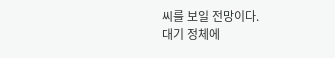씨를 보일 전망이다.
대기 정체에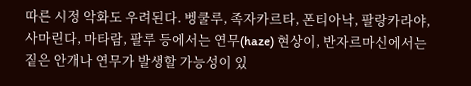따른 시정 악화도 우려된다. 벵쿨루, 족자카르타, 폰티아낙, 팔랑카라야, 사마린다, 마타람, 팔루 등에서는 연무(haze) 현상이, 반자르마신에서는 짙은 안개나 연무가 발생할 가능성이 있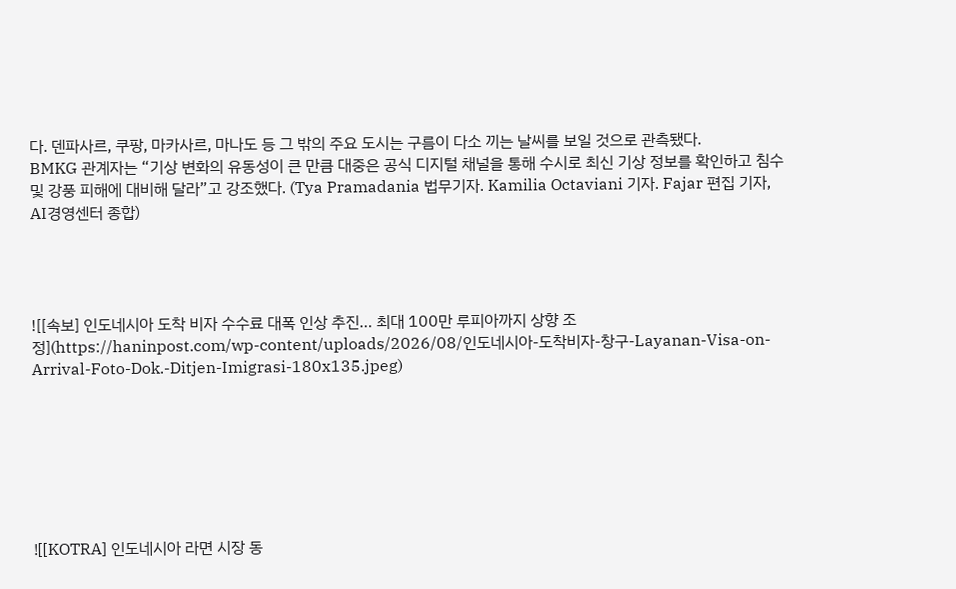다. 덴파사르, 쿠팡, 마카사르, 마나도 등 그 밖의 주요 도시는 구름이 다소 끼는 날씨를 보일 것으로 관측됐다.
BMKG 관계자는 “기상 변화의 유동성이 큰 만큼 대중은 공식 디지털 채널을 통해 수시로 최신 기상 정보를 확인하고 침수 및 강풍 피해에 대비해 달라”고 강조했다. (Tya Pramadania 법무기자. Kamilia Octaviani 기자. Fajar 편집 기자, AI경영센터 종합)




![[속보] 인도네시아 도착 비자 수수료 대폭 인상 추진… 최대 100만 루피아까지 상향 조정](https://haninpost.com/wp-content/uploads/2026/08/인도네시아-도착비자-창구-Layanan-Visa-on-Arrival-Foto-Dok.-Ditjen-Imigrasi-180x135.jpeg)







![[KOTRA] 인도네시아 라면 시장 동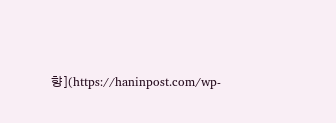향](https://haninpost.com/wp-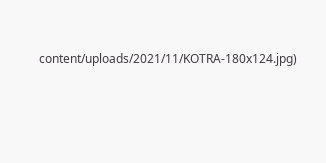content/uploads/2021/11/KOTRA-180x124.jpg)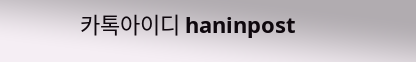카톡아이디 haninpost